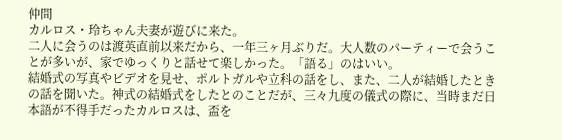仲間
カルロス・玲ちゃん夫妻が遊びに来た。
二人に会うのは渡英直前以来だから、一年三ヶ月ぶりだ。大人数のパーティーで会うことが多いが、家でゆっくりと話せて楽しかった。「語る」のはいい。
結婚式の写真やビデオを見せ、ポルトガルや立科の話をし、また、二人が結婚したときの話を聞いた。神式の結婚式をしたとのことだが、三々九度の儀式の際に、当時まだ日本語が不得手だったカルロスは、盃を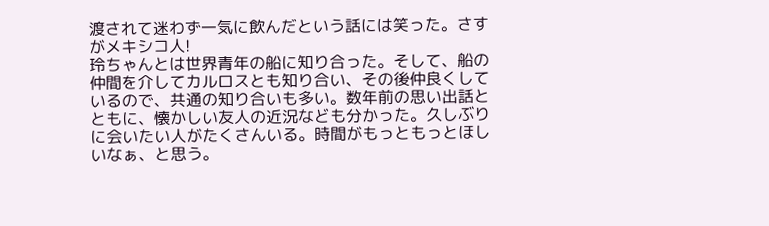渡されて迷わず一気に飲んだという話には笑った。さすがメキシコ人!
玲ちゃんとは世界青年の船に知り合った。そして、船の仲間を介してカルロスとも知り合い、その後仲良くしているので、共通の知り合いも多い。数年前の思い出話とともに、懐かしい友人の近況なども分かった。久しぶりに会いたい人がたくさんいる。時間がもっともっとほしいなぁ、と思う。